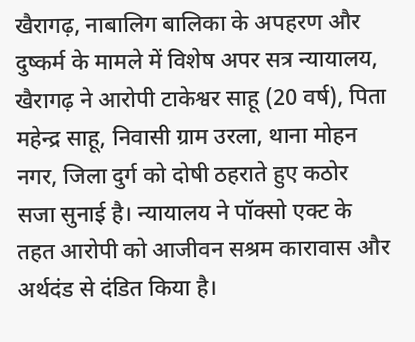खैरागढ़, नाबालिग बालिका के अपहरण और दुष्कर्म के मामले में विशेष अपर सत्र न्यायालय, खैरागढ़ ने आरोपी टाकेश्वर साहू (20 वर्ष), पिता महेन्द्र साहू, निवासी ग्राम उरला, थाना मोहन नगर, जिला दुर्ग को दोषी ठहराते हुए कठोर सजा सुनाई है। न्यायालय ने पॉक्सो एक्ट के तहत आरोपी को आजीवन सश्रम कारावास और अर्थदंड से दंडित किया है।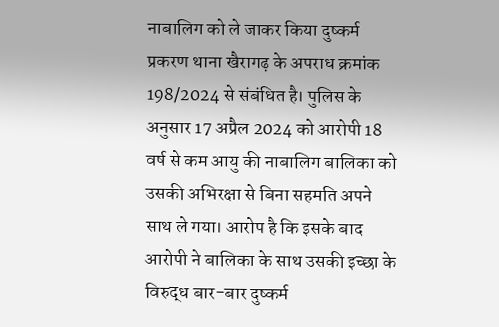नाबालिग को ले जाकर किया दुष्कर्म
प्रकरण थाना खैरागढ़ के अपराध क्रमांक 198/2024 से संबंधित है। पुलिस के अनुसार 17 अप्रैल 2024 को आरोपी 18 वर्ष से कम आयु की नाबालिग बालिका को उसकी अभिरक्षा से बिना सहमति अपने साथ ले गया। आरोप है कि इसके बाद आरोपी ने बालिका के साथ उसकी इच्छा के विरुद्ध बार-बार दुष्कर्म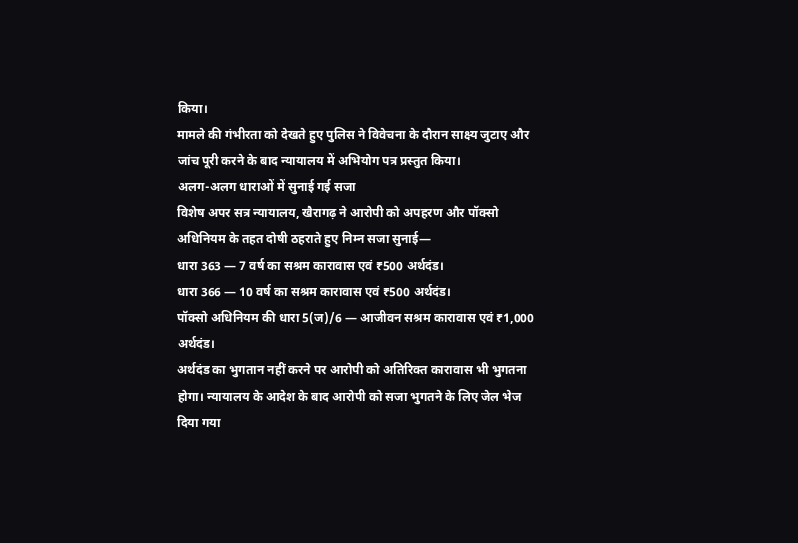किया।
मामले की गंभीरता को देखते हुए पुलिस ने विवेचना के दौरान साक्ष्य जुटाए और जांच पूरी करने के बाद न्यायालय में अभियोग पत्र प्रस्तुत किया।
अलग-अलग धाराओं में सुनाई गई सजा
विशेष अपर सत्र न्यायालय, खैरागढ़ ने आरोपी को अपहरण और पॉक्सो अधिनियम के तहत दोषी ठहराते हुए निम्न सजा सुनाई—
धारा 363 — 7 वर्ष का सश्रम कारावास एवं ₹500 अर्थदंड।
धारा 366 — 10 वर्ष का सश्रम कारावास एवं ₹500 अर्थदंड।
पॉक्सो अधिनियम की धारा 5(ज)/6 — आजीवन सश्रम कारावास एवं ₹1,000 अर्थदंड।
अर्थदंड का भुगतान नहीं करने पर आरोपी को अतिरिक्त कारावास भी भुगतना होगा। न्यायालय के आदेश के बाद आरोपी को सजा भुगतने के लिए जेल भेज दिया गया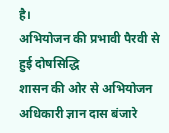है।
अभियोजन की प्रभावी पैरवी से हुई दोषसिद्धि
शासन की ओर से अभियोजन अधिकारी ज्ञान दास बंजारे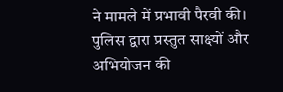ने मामले में प्रभावी पैरवी की। पुलिस द्वारा प्रस्तुत साक्ष्यों और अभियोजन की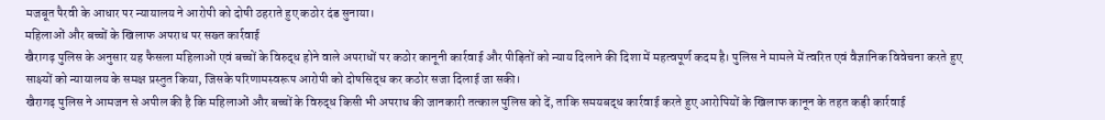मजबूत पैरवी के आधार पर न्यायालय ने आरोपी को दोषी ठहराते हुए कठोर दंड सुनाया।
महिलाओं और बच्चों के खिलाफ अपराध पर सख्त कार्रवाई
खैरागढ़ पुलिस के अनुसार यह फैसला महिलाओं एवं बच्चों के विरुद्ध होने वाले अपराधों पर कठोर कानूनी कार्रवाई और पीड़ितों को न्याय दिलाने की दिशा में महत्वपूर्ण कदम है। पुलिस ने मामले में त्वरित एवं वैज्ञानिक विवेचना करते हुए साक्ष्यों को न्यायालय के समक्ष प्रस्तुत किया, जिसके परिणामस्वरूप आरोपी को दोषसिद्ध कर कठोर सजा दिलाई जा सकी।
खैरागढ़ पुलिस ने आमजन से अपील की है कि महिलाओं और बच्चों के विरुद्ध किसी भी अपराध की जानकारी तत्काल पुलिस को दें, ताकि समयबद्ध कार्रवाई करते हुए आरोपियों के खिलाफ कानून के तहत कड़ी कार्रवाई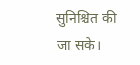सुनिश्चित की जा सके।